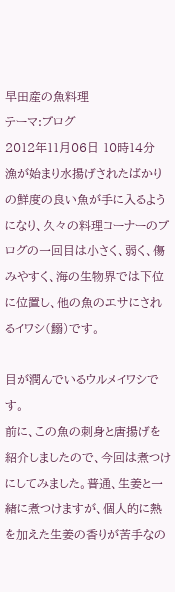早田産の魚料理
テーマ:ブログ
2012年11月06日 10時14分
漁が始まり水揚げされたばかりの鮮度の良い魚が手に入るようになり、久々の料理コーナーのブログの一回目は小さく、弱く、傷みやすく、海の生物界では下位に位置し、他の魚のエサにされるイワシ(鰯)です。

目が潤んでいるウルメイワシです。
前に、この魚の刺身と唐揚げを紹介しましたので、今回は煮つけにしてみました。普通、生姜と一緒に煮つけますが、個人的に熱を加えた生姜の香りが苦手なの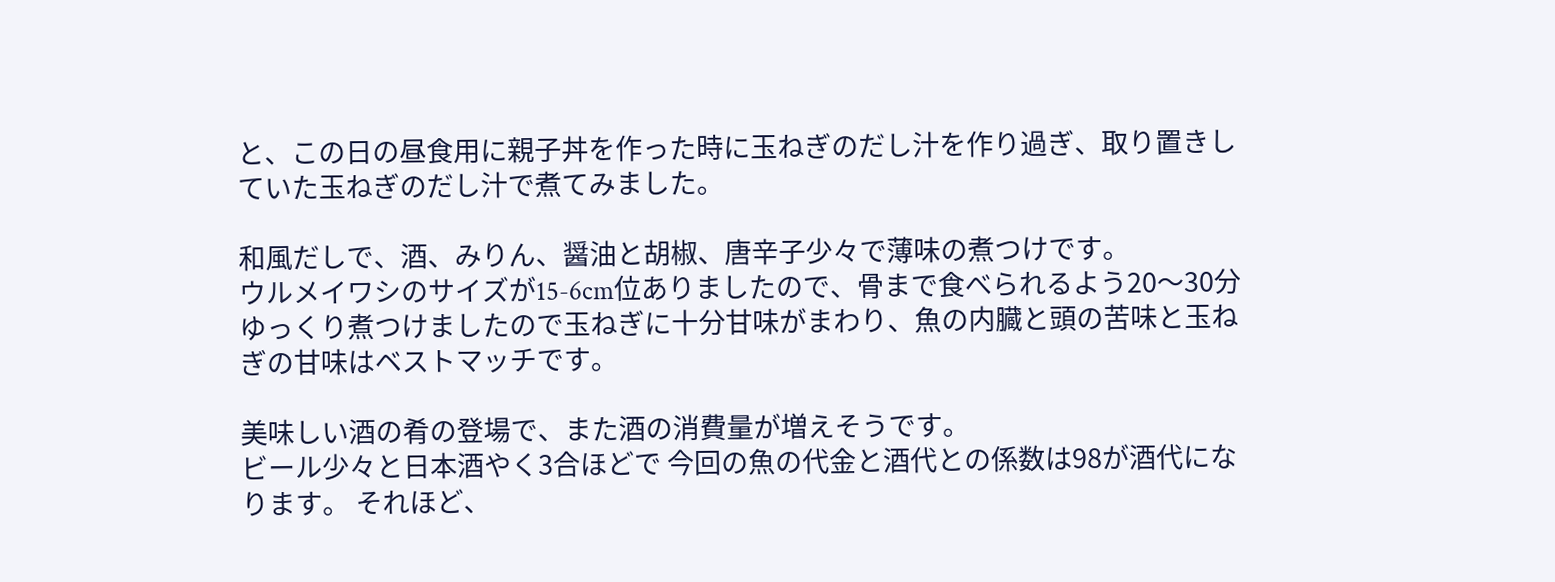と、この日の昼食用に親子丼を作った時に玉ねぎのだし汁を作り過ぎ、取り置きしていた玉ねぎのだし汁で煮てみました。

和風だしで、酒、みりん、醤油と胡椒、唐辛子少々で薄味の煮つけです。
ウルメイワシのサイズが15-6cm位ありましたので、骨まで食べられるよう20〜30分ゆっくり煮つけましたので玉ねぎに十分甘味がまわり、魚の内臓と頭の苦味と玉ねぎの甘味はベストマッチです。

美味しい酒の肴の登場で、また酒の消費量が増えそうです。
ビール少々と日本酒やく3合ほどで 今回の魚の代金と酒代との係数は98が酒代になります。 それほど、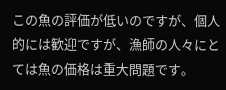この魚の評価が低いのですが、個人的には歓迎ですが、漁師の人々にとては魚の価格は重大問題です。